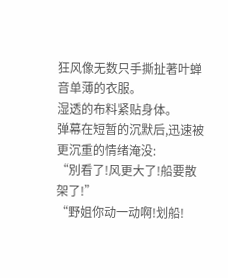狂风像无数只手撕扯著叶蝉音单薄的衣服。
湿透的布料紧贴身体。
弹幕在短暂的沉默后,迅速被更沉重的情绪淹没:
“別看了!风更大了!船要散架了!”
“野姐你动一动啊!划船!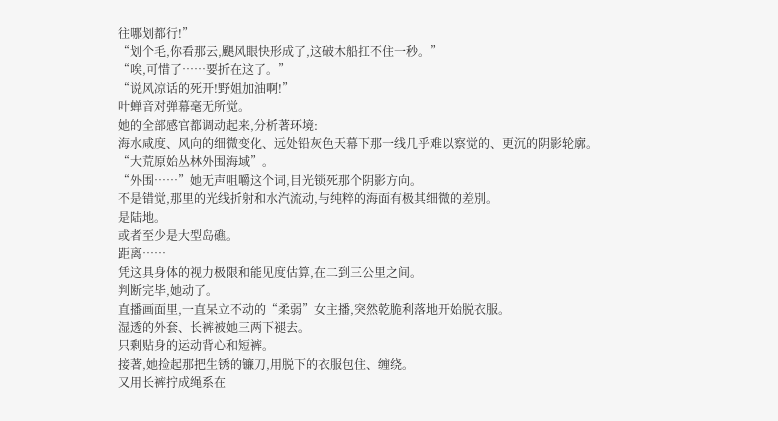往哪划都行!”
“划个毛,你看那云,颶风眼快形成了,这破木船扛不住一秒。”
“唉,可惜了……要折在这了。”
“说风凉话的死开!野姐加油啊!”
叶蝉音对弹幕毫无所觉。
她的全部感官都调动起来,分析著环境:
海水咸度、风向的细微变化、远处铅灰色天幕下那一线几乎难以察觉的、更沉的阴影轮廓。
“大荒原始丛林外围海域”。
“外围……”她无声咀嚼这个词,目光锁死那个阴影方向。
不是错觉,那里的光线折射和水汽流动,与纯粹的海面有极其细微的差別。
是陆地。
或者至少是大型岛礁。
距离……
凭这具身体的视力极限和能见度估算,在二到三公里之间。
判断完毕,她动了。
直播画面里,一直呆立不动的“柔弱”女主播,突然乾脆利落地开始脱衣服。
湿透的外套、长裤被她三两下褪去。
只剩贴身的运动背心和短裤。
接著,她捡起那把生锈的镰刀,用脱下的衣服包住、缠绕。
又用长裤拧成绳系在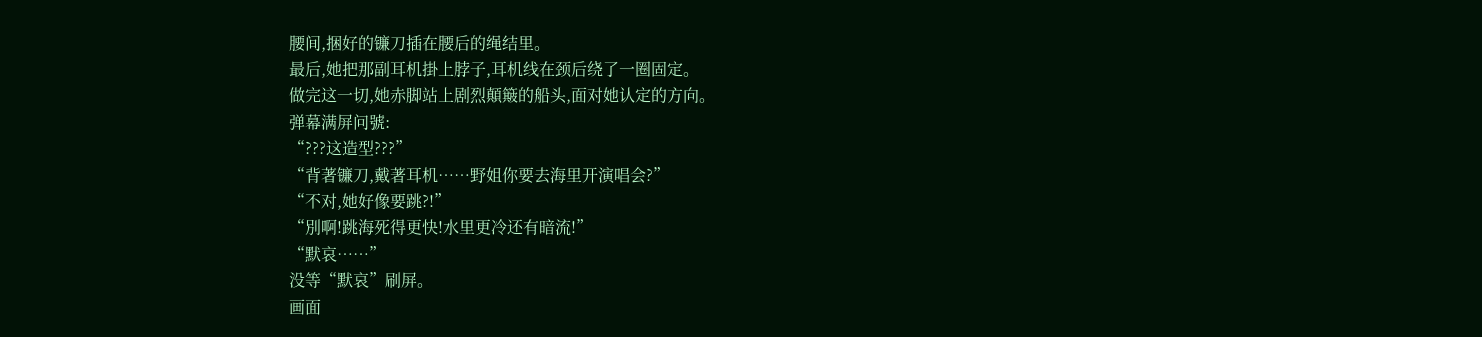腰间,捆好的镰刀插在腰后的绳结里。
最后,她把那副耳机掛上脖子,耳机线在颈后绕了一圈固定。
做完这一切,她赤脚站上剧烈顛簸的船头,面对她认定的方向。
弹幕满屏问號:
“???这造型???”
“背著镰刀,戴著耳机……野姐你要去海里开演唱会?”
“不对,她好像要跳?!”
“別啊!跳海死得更快!水里更冷还有暗流!”
“默哀……”
没等“默哀”刷屏。
画面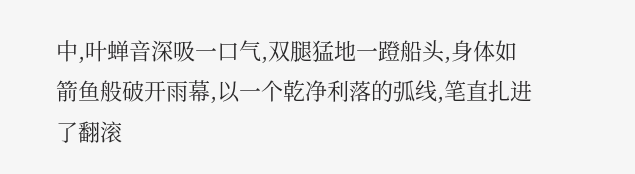中,叶蝉音深吸一口气,双腿猛地一蹬船头,身体如箭鱼般破开雨幕,以一个乾净利落的弧线,笔直扎进了翻滚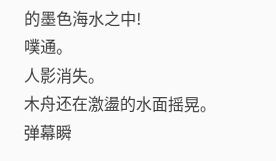的墨色海水之中!
噗通。
人影消失。
木舟还在激盪的水面摇晃。
弹幕瞬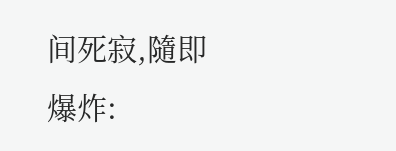间死寂,隨即爆炸: